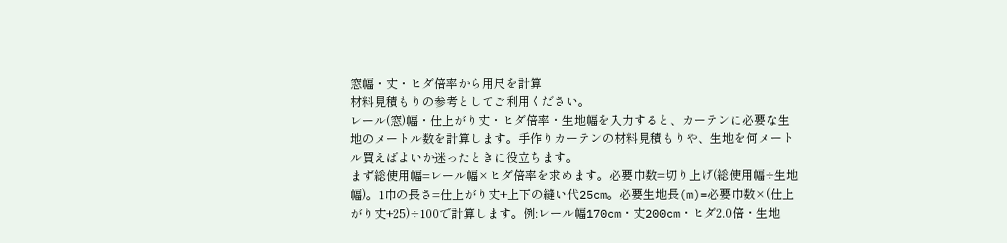窓幅・丈・ヒダ倍率から用尺を計算
材料見積もりの参考としてご利用ください。
レール(窓)幅・仕上がり丈・ヒダ倍率・生地幅を入力すると、カーテンに必要な生地のメートル数を計算します。手作りカーテンの材料見積もりや、生地を何メートル買えばよいか迷ったときに役立ちます。
まず総使用幅=レール幅×ヒダ倍率を求めます。必要巾数=切り上げ(総使用幅÷生地幅)。1巾の長さ=仕上がり丈+上下の縫い代25cm。必要生地長(m)=必要巾数×(仕上がり丈+25)÷100で計算します。例:レール幅170cm・丈200cm・ヒダ2.0倍・生地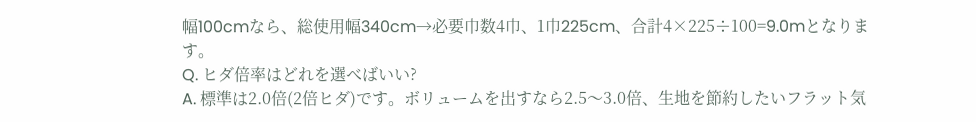幅100cmなら、総使用幅340cm→必要巾数4巾、1巾225cm、合計4×225÷100=9.0mとなります。
Q. ヒダ倍率はどれを選べばいい?
A. 標準は2.0倍(2倍ヒダ)です。ボリュームを出すなら2.5〜3.0倍、生地を節約したいフラット気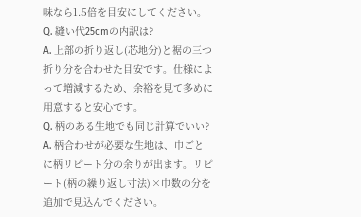味なら1.5倍を目安にしてください。
Q. 縫い代25cmの内訳は?
A. 上部の折り返し(芯地分)と裾の三つ折り分を合わせた目安です。仕様によって増減するため、余裕を見て多めに用意すると安心です。
Q. 柄のある生地でも同じ計算でいい?
A. 柄合わせが必要な生地は、巾ごとに柄リピート分の余りが出ます。リピート(柄の繰り返し寸法)×巾数の分を追加で見込んでください。